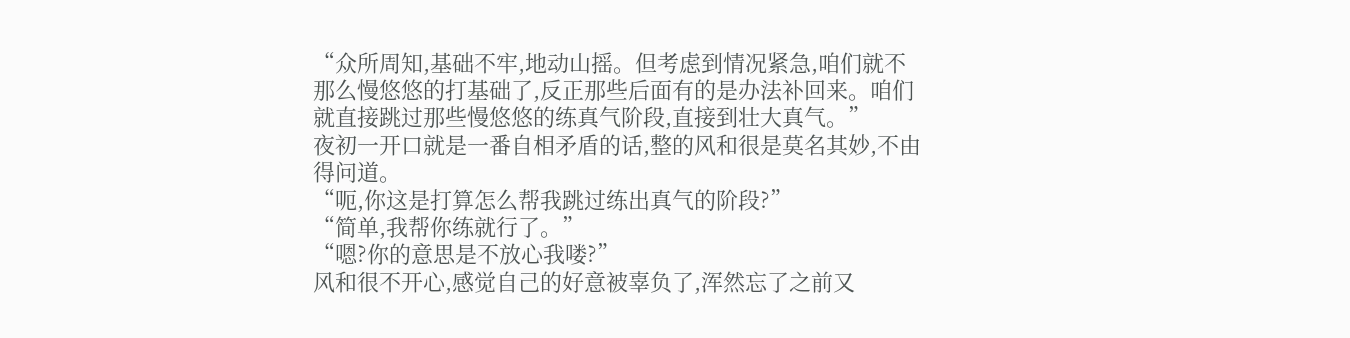“众所周知,基础不牢,地动山摇。但考虑到情况紧急,咱们就不那么慢悠悠的打基础了,反正那些后面有的是办法补回来。咱们就直接跳过那些慢悠悠的练真气阶段,直接到壮大真气。”
夜初一开口就是一番自相矛盾的话,整的风和很是莫名其妙,不由得问道。
“呃,你这是打算怎么帮我跳过练出真气的阶段?”
“简单,我帮你练就行了。”
“嗯?你的意思是不放心我喽?”
风和很不开心,感觉自己的好意被辜负了,浑然忘了之前又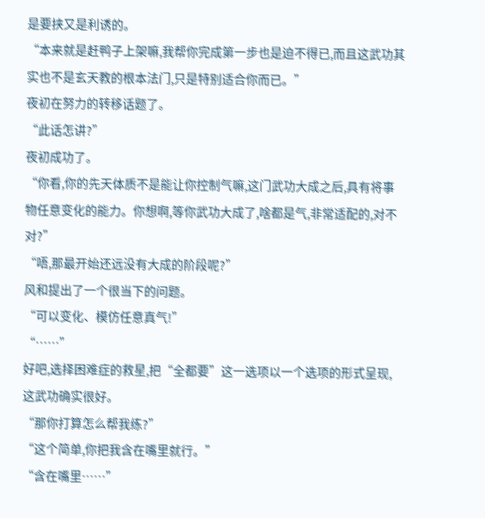是要挟又是利诱的。
“本来就是赶鸭子上架嘛,我帮你完成第一步也是迫不得已,而且这武功其实也不是玄天教的根本法门,只是特别适合你而已。”
夜初在努力的转移话题了。
“此话怎讲?”
夜初成功了。
“你看,你的先天体质不是能让你控制气嘛,这门武功大成之后,具有将事物任意变化的能力。你想啊,等你武功大成了,啥都是气,非常适配的,对不对?”
“唔,那最开始还远没有大成的阶段呢?”
风和提出了一个很当下的问题。
“可以变化、模仿任意真气!”
“……”
好吧,选择困难症的救星,把“全都要”这一选项以一个选项的形式呈现,这武功确实很好。
“那你打算怎么帮我练?”
“这个简单,你把我含在嘴里就行。”
“含在嘴里……”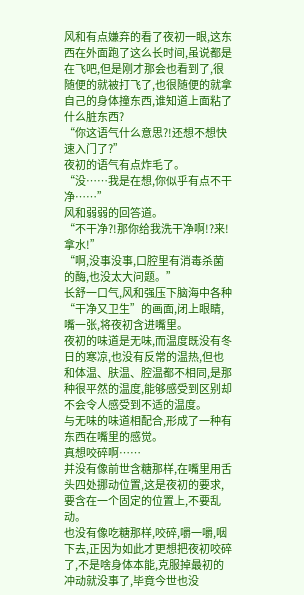风和有点嫌弃的看了夜初一眼,这东西在外面跑了这么长时间,虽说都是在飞吧,但是刚才那会也看到了,很随便的就被打飞了,也很随便的就拿自己的身体撞东西,谁知道上面粘了什么脏东西?
“你这语气什么意思?!还想不想快速入门了?”
夜初的语气有点炸毛了。
“没……我是在想,你似乎有点不干净……”
风和弱弱的回答道。
“不干净?!那你给我洗干净啊!?来!拿水!”
“啊,没事没事,口腔里有消毒杀菌的酶,也没太大问题。”
长舒一口气,风和强压下脑海中各种“干净又卫生”的画面,闭上眼睛,嘴一张,将夜初含进嘴里。
夜初的味道是无味,而温度既没有冬日的寒凉,也没有反常的温热,但也和体温、肤温、腔温都不相同,是那种很平然的温度,能够感受到区别却不会令人感受到不适的温度。
与无味的味道相配合,形成了一种有东西在嘴里的感觉。
真想咬碎啊……
并没有像前世含糖那样,在嘴里用舌头四处挪动位置,这是夜初的要求,要含在一个固定的位置上,不要乱动。
也没有像吃糖那样,咬碎,嚼一嚼,咽下去,正因为如此才更想把夜初咬碎了,不是啥身体本能,克服掉最初的冲动就没事了,毕竟今世也没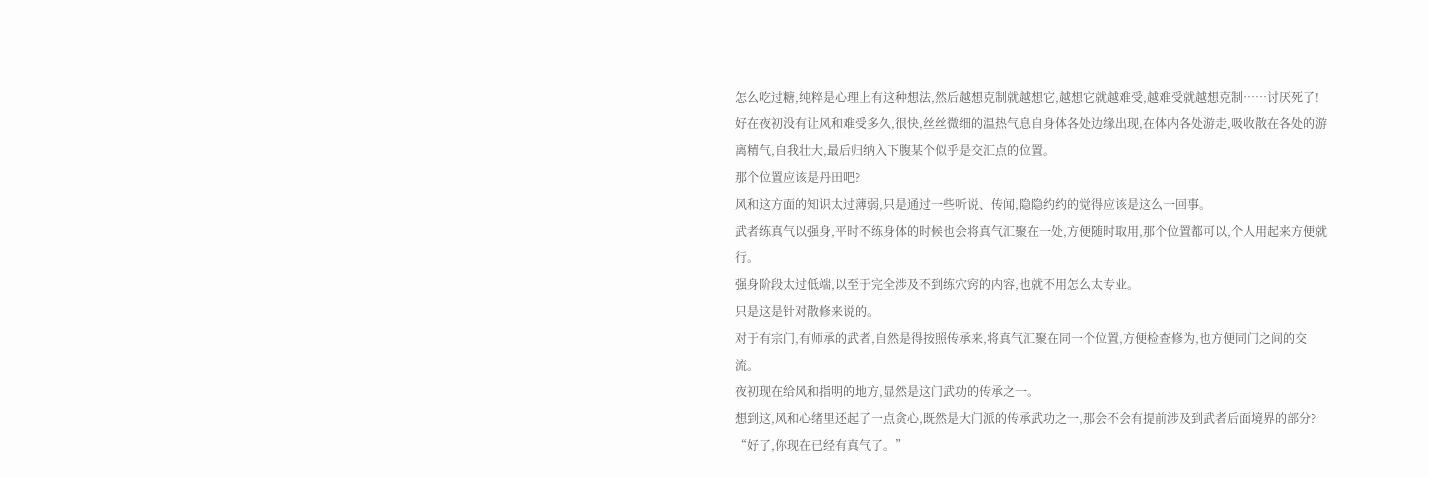怎么吃过糖,纯粹是心理上有这种想法,然后越想克制就越想它,越想它就越难受,越难受就越想克制……讨厌死了!
好在夜初没有让风和难受多久,很快,丝丝微细的温热气息自身体各处边缘出现,在体内各处游走,吸收散在各处的游离精气,自我壮大,最后归纳入下腹某个似乎是交汇点的位置。
那个位置应该是丹田吧?
风和这方面的知识太过薄弱,只是通过一些听说、传闻,隐隐约约的觉得应该是这么一回事。
武者练真气以强身,平时不练身体的时候也会将真气汇聚在一处,方便随时取用,那个位置都可以,个人用起来方便就行。
强身阶段太过低端,以至于完全涉及不到练穴窍的内容,也就不用怎么太专业。
只是这是针对散修来说的。
对于有宗门,有师承的武者,自然是得按照传承来,将真气汇聚在同一个位置,方便检查修为,也方便同门之间的交流。
夜初现在给风和指明的地方,显然是这门武功的传承之一。
想到这,风和心绪里还起了一点贪心,既然是大门派的传承武功之一,那会不会有提前涉及到武者后面境界的部分?
“好了,你现在已经有真气了。”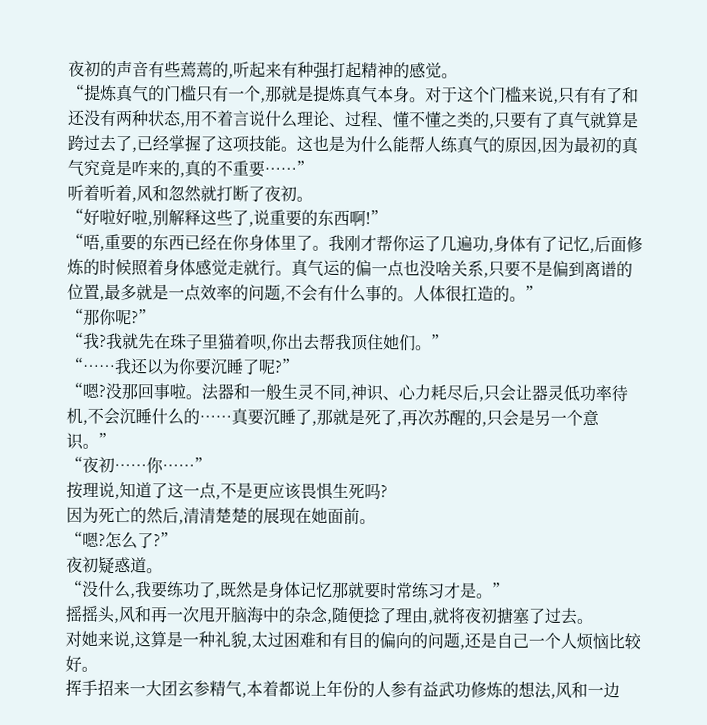夜初的声音有些蔫蔫的,听起来有种强打起精神的感觉。
“提炼真气的门槛只有一个,那就是提炼真气本身。对于这个门槛来说,只有有了和还没有两种状态,用不着言说什么理论、过程、懂不懂之类的,只要有了真气就算是跨过去了,已经掌握了这项技能。这也是为什么能帮人练真气的原因,因为最初的真气究竟是咋来的,真的不重要……”
听着听着,风和忽然就打断了夜初。
“好啦好啦,别解释这些了,说重要的东西啊!”
“唔,重要的东西已经在你身体里了。我刚才帮你运了几遍功,身体有了记忆,后面修炼的时候照着身体感觉走就行。真气运的偏一点也没啥关系,只要不是偏到离谱的位置,最多就是一点效率的问题,不会有什么事的。人体很扛造的。”
“那你呢?”
“我?我就先在珠子里猫着呗,你出去帮我顶住她们。”
“……我还以为你要沉睡了呢?”
“嗯?没那回事啦。法器和一般生灵不同,神识、心力耗尽后,只会让器灵低功率待机,不会沉睡什么的……真要沉睡了,那就是死了,再次苏醒的,只会是另一个意识。”
“夜初……你……”
按理说,知道了这一点,不是更应该畏惧生死吗?
因为死亡的然后,清清楚楚的展现在她面前。
“嗯?怎么了?”
夜初疑惑道。
“没什么,我要练功了,既然是身体记忆那就要时常练习才是。”
摇摇头,风和再一次甩开脑海中的杂念,随便捻了理由,就将夜初搪塞了过去。
对她来说,这算是一种礼貌,太过困难和有目的偏向的问题,还是自己一个人烦恼比较好。
挥手招来一大团玄参精气,本着都说上年份的人参有益武功修炼的想法,风和一边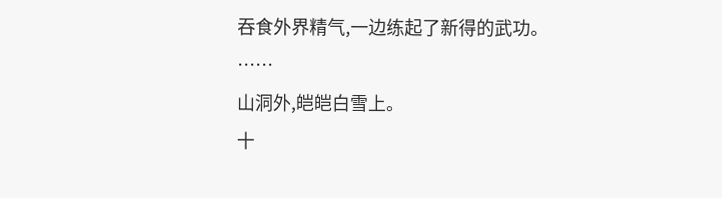吞食外界精气,一边练起了新得的武功。
……
山洞外,皑皑白雪上。
十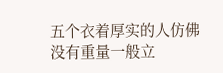五个衣着厚实的人仿佛没有重量一般立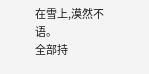在雪上,漠然不语。
全部持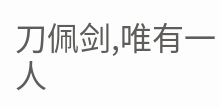刀佩剑,唯有一人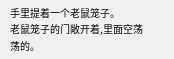手里提着一个老鼠笼子。
老鼠笼子的门敞开着,里面空荡荡的。